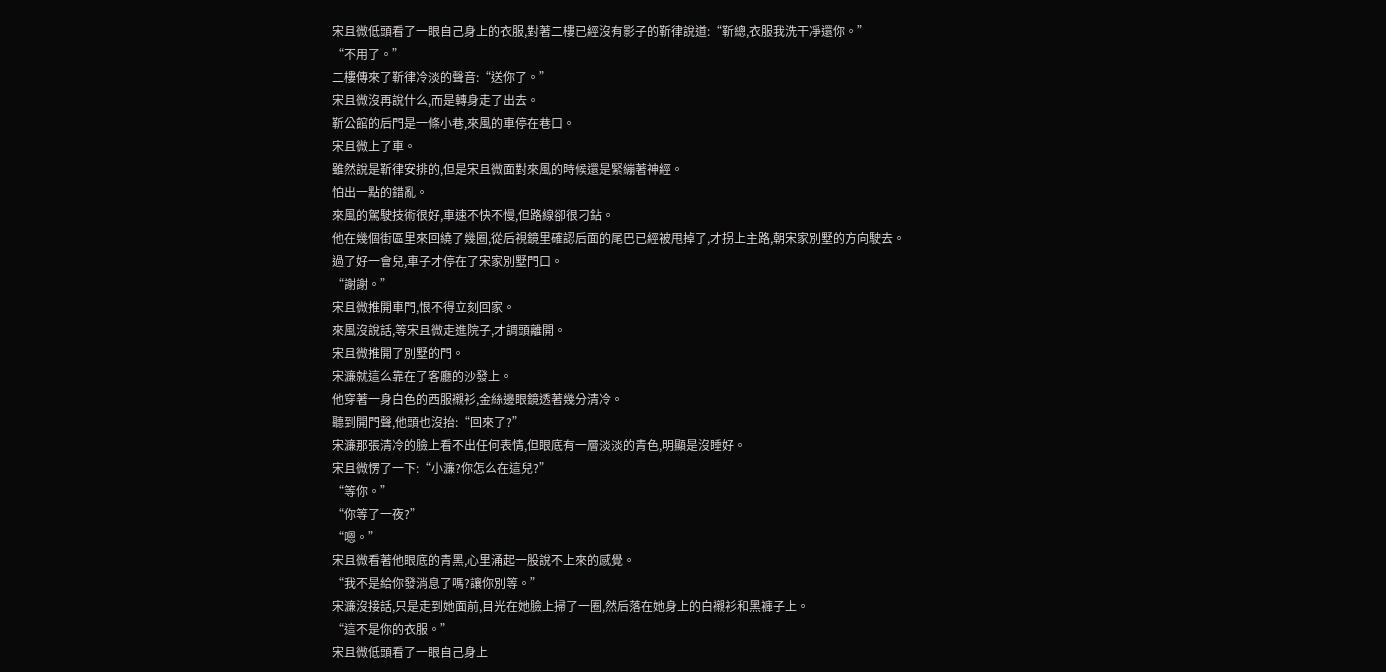宋且微低頭看了一眼自己身上的衣服,對著二樓已經沒有影子的靳律說道:“靳總,衣服我洗干凈還你。”
“不用了。”
二樓傳來了靳律冷淡的聲音:“送你了。”
宋且微沒再說什么,而是轉身走了出去。
靳公館的后門是一條小巷,來風的車停在巷口。
宋且微上了車。
雖然說是靳律安排的,但是宋且微面對來風的時候還是緊繃著神經。
怕出一點的錯亂。
來風的駕駛技術很好,車速不快不慢,但路線卻很刁鉆。
他在幾個街區里來回繞了幾圈,從后視鏡里確認后面的尾巴已經被甩掉了,才拐上主路,朝宋家別墅的方向駛去。
過了好一會兒,車子才停在了宋家別墅門口。
“謝謝。”
宋且微推開車門,恨不得立刻回家。
來風沒說話,等宋且微走進院子,才調頭離開。
宋且微推開了別墅的門。
宋濂就這么靠在了客廳的沙發上。
他穿著一身白色的西服襯衫,金絲邊眼鏡透著幾分清冷。
聽到開門聲,他頭也沒抬:“回來了?”
宋濂那張清冷的臉上看不出任何表情,但眼底有一層淡淡的青色,明顯是沒睡好。
宋且微愣了一下:“小濂?你怎么在這兒?”
“等你。”
“你等了一夜?”
“嗯。”
宋且微看著他眼底的青黑,心里涌起一股說不上來的感覺。
“我不是給你發消息了嗎?讓你別等。”
宋濂沒接話,只是走到她面前,目光在她臉上掃了一圈,然后落在她身上的白襯衫和黑褲子上。
“這不是你的衣服。”
宋且微低頭看了一眼自己身上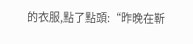的衣服,點了點頭:“昨晚在靳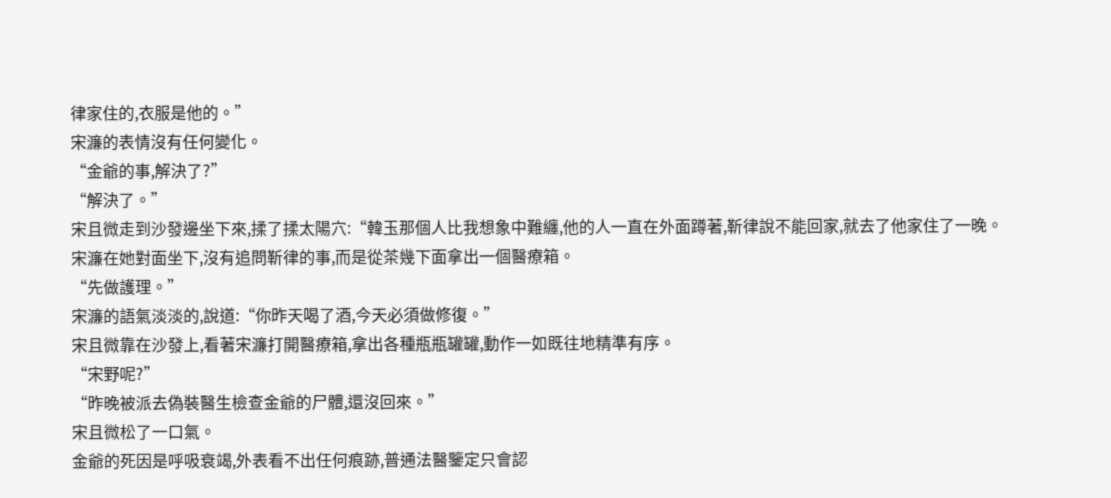律家住的,衣服是他的。”
宋濂的表情沒有任何變化。
“金爺的事,解決了?”
“解決了。”
宋且微走到沙發邊坐下來,揉了揉太陽穴:“韓玉那個人比我想象中難纏,他的人一直在外面蹲著,靳律說不能回家,就去了他家住了一晚。
宋濂在她對面坐下,沒有追問靳律的事,而是從茶幾下面拿出一個醫療箱。
“先做護理。”
宋濂的語氣淡淡的,說道:“你昨天喝了酒,今天必須做修復。”
宋且微靠在沙發上,看著宋濂打開醫療箱,拿出各種瓶瓶罐罐,動作一如既往地精準有序。
“宋野呢?”
“昨晚被派去偽裝醫生檢查金爺的尸體,還沒回來。”
宋且微松了一口氣。
金爺的死因是呼吸衰竭,外表看不出任何痕跡,普通法醫鑒定只會認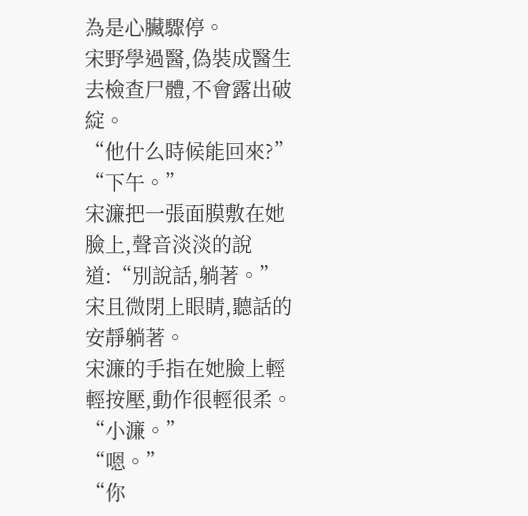為是心臟驟停。
宋野學過醫,偽裝成醫生去檢查尸體,不會露出破綻。
“他什么時候能回來?”
“下午。”
宋濂把一張面膜敷在她臉上,聲音淡淡的說道:“別說話,躺著。”
宋且微閉上眼睛,聽話的安靜躺著。
宋濂的手指在她臉上輕輕按壓,動作很輕很柔。
“小濂。”
“嗯。”
“你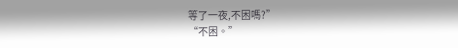等了一夜,不困嗎?”
“不困。”